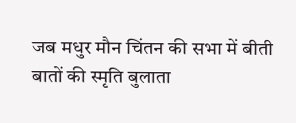जब मधुर मौन चिंतन की सभा में बीती बातों की स्मृति बुलाता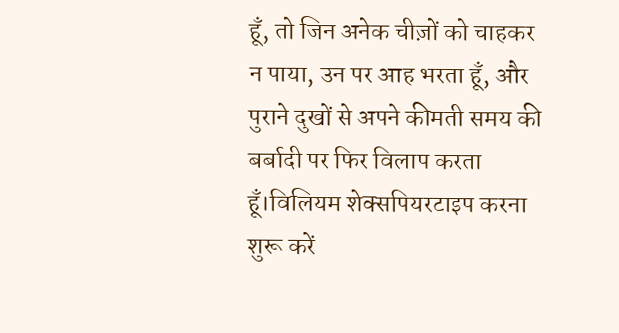हूँ, तो जिन अनेक चीज़ों को चाहकर न पाया, उन पर आह भरता हूँ, और पुराने दुखों से अपने कीमती समय की बर्बादी पर फिर विलाप करता हूँ।विलियम शेक्सपियरटाइप करना शुरू करें